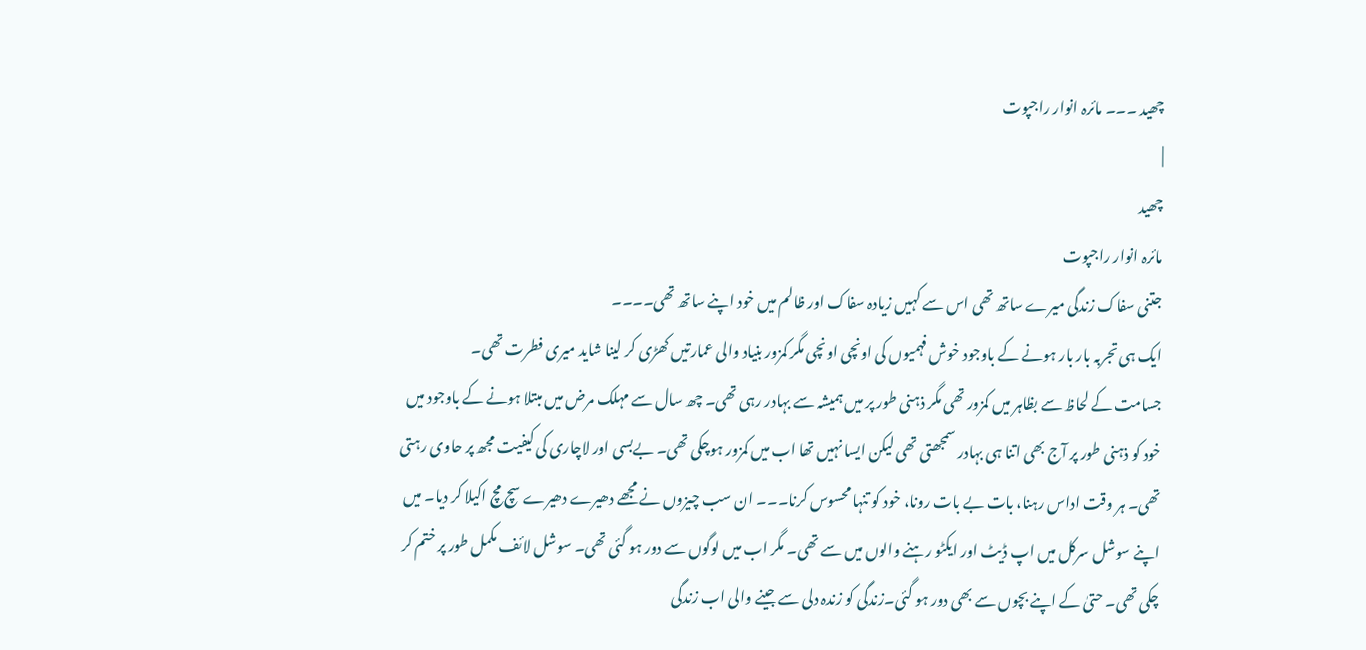چھید ۔۔۔ مائرہ انوار راجپوت
|
چھید
مائرہ انوار راجپوت
جتنی سفاک زندگی میرے ساتھ تھی اس سے کہیں زیادہ سفاک اور ظالم میں خود اپنے ساتھ تھی۔۔۔۔
ایک ہی تجربہ بار بار ہونے کے باوجود خوش فہمیوں کی اونچی اونچی مگر کمزور بنیاد والی عمارتیں کھڑی کر لینا شاید میری فطرت تھی۔
جسامت کے لحاظ سے بظاہر میں کمزور تھی مگر ذہنی طور پر میں ہمیشہ سے بہادر رہی تھی۔ چھ سال سے مہلک مرض میں مبتلا ہونے کے باوجود میں خود کو ذہنی طور پر آج بھی اتنا ہی بہادر سمجھتی تھی لیکن ایسا نہیں تھا اب میں کمزور ہوچکی تھی۔ بےبسی اور لاچاری کی کیفیت مجھ پر حاوی رہتی تھی۔ ہر وقت اداس رہنا، بات بے بات رونا، خود کو تنہا محسوس کرنا۔۔۔ ان سب چیزوں نے مجھے دھیرے دھیرے سچ مچ اکیلا کر دیا۔ میں اپنے سوشل سرکل میں اپ ڈیٹ اور ایکٹو رہنے والوں میں سے تھی۔ مگر اب میں لوگوں سے دور ہو گئی تھی۔ سوشل لائف مکمل طور پر ختم کر چکی تھی۔ حتیٰ کے اپنے بچوں سے بھی دور ہو گئی۔زندگی کو زندہ دلی سے جینے والی اب زندگی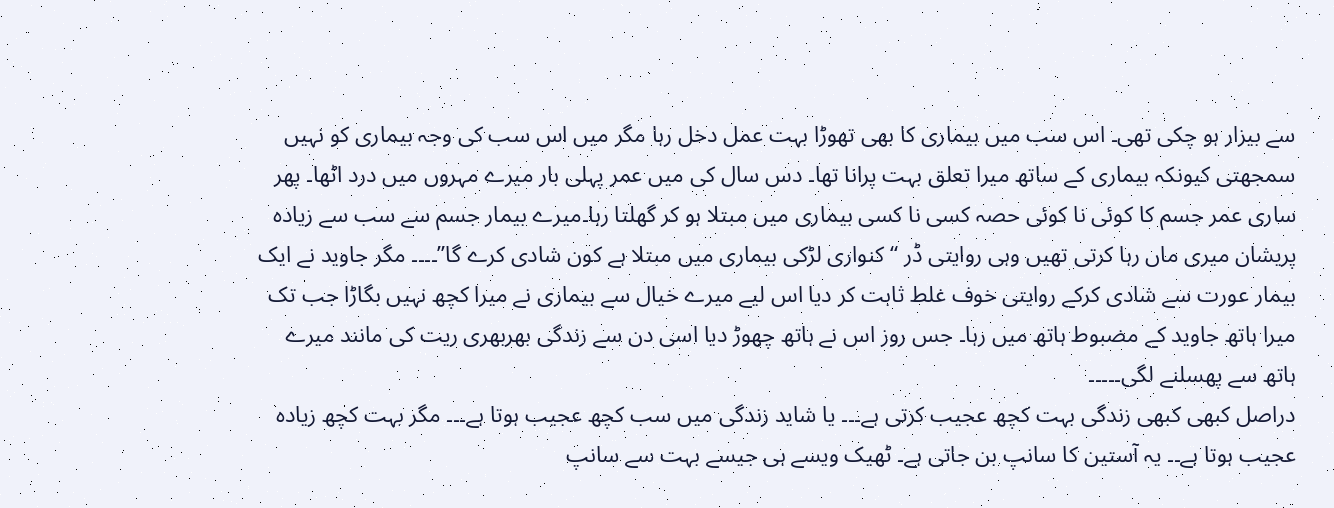سے بیزار ہو چکی تھی۔ اس سب میں بیماری کا بھی تھوڑا بہت عمل دخل رہا مگر میں اس سب کی وجہ بیماری کو نہیں سمجھتی کیونکہ بیماری کے ساتھ میرا تعلق بہت پرانا تھا۔ دس سال کی میں عمر پہلی بار میرے مہروں میں درد اٹھا۔ پھر ساری عمر جسم کا کوئی نا کوئی حصہ کسی نا کسی بیماری میں مبتلا ہو کر گھلتا رہا۔میرے بیمار جسم سے سب سے زیادہ پریشان میری ماں رہا کرتی تھیں وہی روایتی ڈر “کنواری لڑکی بیماری میں مبتلا ہے کون شادی کرے گا”۔۔۔۔ مگر جاوید نے ایک بیمار عورت سے شادی کرکے روایتی خوف غلط ثابت کر دیا اس لیے میرے خیال سے بیماری نے میرا کچھ نہیں بگاڑا جب تک میرا ہاتھ جاوید کے مضبوط ہاتھ میں رہا۔ جس روز اس نے ہاتھ چھوڑ دیا اسی دن سے زندگی بھربھری ریت کی مانند میرے ہاتھ سے پھسلنے لگی۔۔۔۔۔
دراصل کبھی کبھی زندگی بہت کچھ عجیب کرتی ہے۔۔۔ یا شاید زندگی میں سب کچھ عجیب ہوتا ہے۔۔۔ مگر بہت کچھ زیادہ عجیب ہوتا ہے۔۔ یہ آستین کا سانپ بن جاتی ہے۔ ٹھیک ویسے ہی جیسے بہت سے سانپ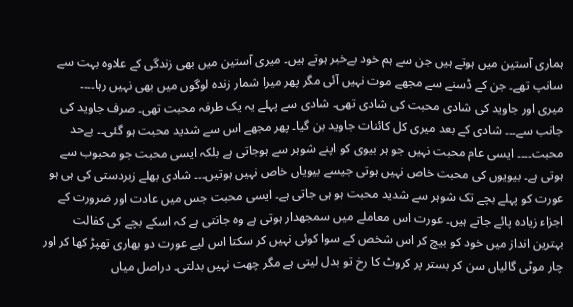ہماری آستین میں ہوتے ہیں جن سے ہم خود بےخبر ہوتے ہیں۔ میری آستین میں بھی زندگی کے علاوہ بہت سے سانپ تھے۔ جن کے ڈسنے سے مجھے موت نہیں آئی مگر پھر میرا شمار زندہ لوگوں میں بھی نہیں رہا۔۔۔۔
میری اور جاوید کی شادی محبت کی شادی تھی۔ شادی سے پہلے یہ یک طرفہ محبت تھی۔ صرف جاوید کی جانب سے۔۔۔ شادی کے بعد میری کل کائنات جاوید بن گیا۔ پھر مجھے اس سے شدید محبت ہو گئی۔۔ بےحد محبت۔۔۔۔ ایسی عام محبت نہیں جو ہر بیوی کو اپنے شوہر سے ہوجاتی ہے بلکہ ایسی محبت جو محبوب سے ہوتی ہے۔ بیویوں کی محبت خاص نہیں ہوتی جیسے بیویاں خاص نہیں ہوتیں۔۔۔ شادی بھلے زبردستی کی ہی ہو عورت کو پہلے بچے تک شوہر سے شدید محبت ہو ہی جاتی ہے۔ ایسی محبت جس میں عادت اور ضرورت کے اجزاء زیادہ پائے جاتے ہیں۔ عورت اس معاملے میں سمجھدار ہوتی ہے وہ جانتی ہے کہ اسکے بچے کی کفالت بہترین انداز میں خود کو بیچ کر اس شخص کے سوا کوئی نہیں کر سکتا اس لیے عورت دو بھاری تھپڑ کھا کر اور چار موٹی گالیاں سن کر بستر پر کروٹ کا رخ تو بدل لیتی ہے مگر چھت نہیں بدلتی۔ دراصل میاں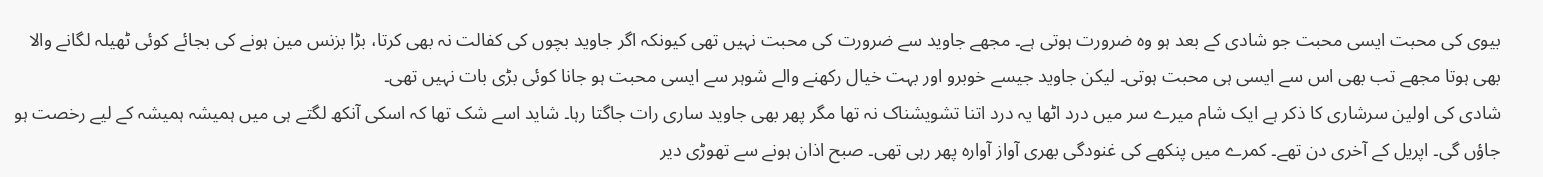بیوی کی محبت ایسی محبت جو شادی کے بعد ہو وہ ضرورت ہوتی ہے۔ مجھے جاوید سے ضرورت کی محبت نہیں تھی کیونکہ اگر جاوید بچوں کی کفالت نہ بھی کرتا، بڑا بزنس مین ہونے کی بجائے کوئی ٹھیلہ لگانے والا بھی ہوتا مجھے تب بھی اس سے ایسی ہی محبت ہوتی۔ لیکن جاوید جیسے خوبرو اور بہت خیال رکھنے والے شوہر سے ایسی محبت ہو جانا کوئی بڑی بات نہیں تھی۔
شادی کی اولین سرشاری کا ذکر ہے ایک شام میرے سر میں درد اٹھا یہ درد اتنا تشویشناک نہ تھا مگر پھر بھی جاوید ساری رات جاگتا رہا۔ شاید اسے شک تھا کہ اسکی آنکھ لگتے ہی میں ہمیشہ ہمیشہ کے لیے رخصت ہو جاؤں گی۔ اپریل کے آخری دن تھے۔ کمرے میں پنکھے کی غنودگی بھری آواز آوارہ پھر رہی تھی۔ صبح اذان ہونے سے تھوڑی دیر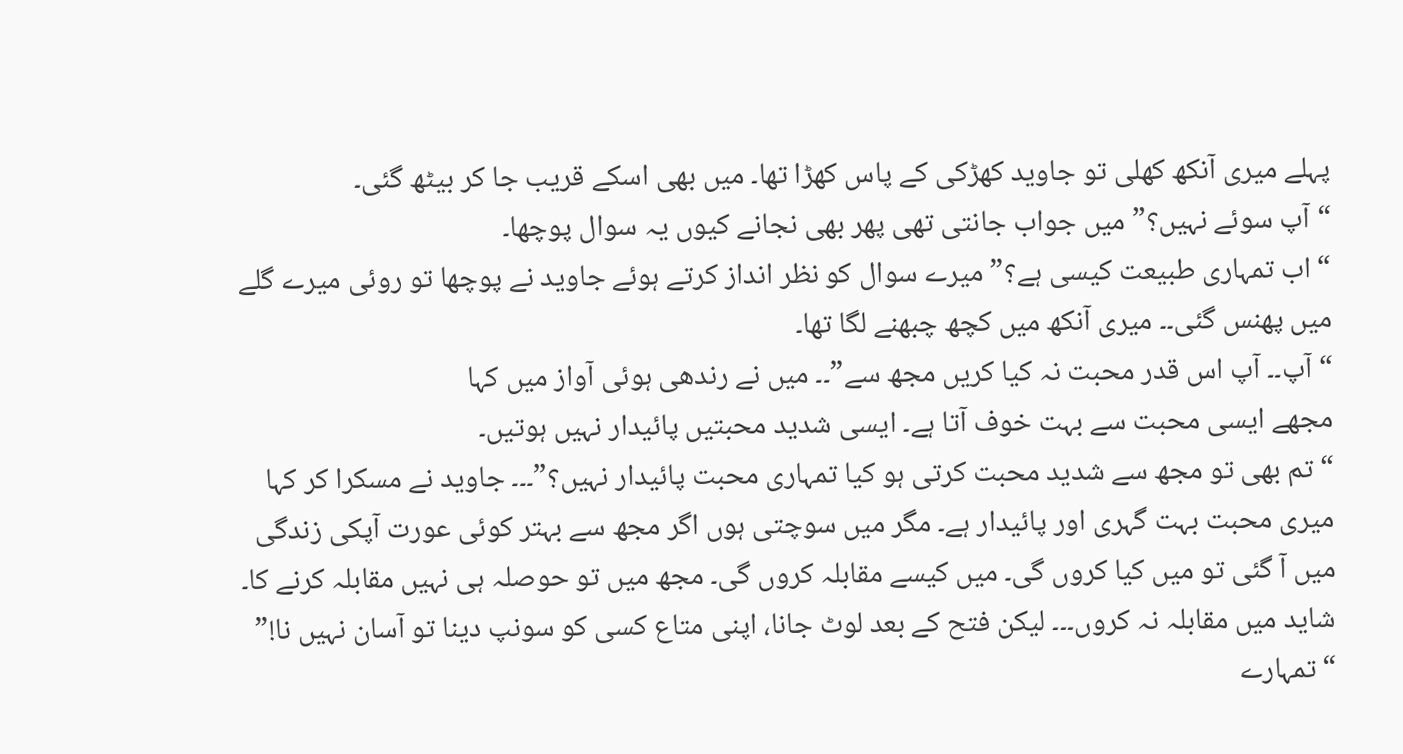پہلے میری آنکھ کھلی تو جاوید کھڑکی کے پاس کھڑا تھا۔ میں بھی اسکے قریب جا کر بیٹھ گئی۔
“آپ سوئے نہیں؟” میں جواب جانتی تھی پھر بھی نجانے کیوں یہ سوال پوچھا۔
“اب تمہاری طبیعت کیسی ہے؟” میرے سوال کو نظر انداز کرتے ہوئے جاوید نے پوچھا تو روئی میرے گلے میں پھنس گئی۔۔ میری آنکھ میں کچھ چبھنے لگا تھا۔
“آپ۔۔ آپ اس قدر محبت نہ کیا کریں مجھ سے”۔۔ میں نے رندھی ہوئی آواز میں کہا
مجھے ایسی محبت سے بہت خوف آتا ہے۔ ایسی شدید محبتیں پائیدار نہیں ہوتیں۔
“تم بھی تو مجھ سے شدید محبت کرتی ہو کیا تمہاری محبت پائیدار نہیں؟”۔۔۔ جاوید نے مسکرا کر کہا
میری محبت بہت گہری اور پائیدار ہے۔ مگر میں سوچتی ہوں اگر مجھ سے بہتر کوئی عورت آپکی زندگی میں آ گئی تو میں کیا کروں گی۔ میں کیسے مقابلہ کروں گی۔ مجھ میں تو حوصلہ ہی نہیں مقابلہ کرنے کا۔ شاید میں مقابلہ نہ کروں۔۔۔ لیکن فتح کے بعد لوٹ جانا، اپنی متاع کسی کو سونپ دینا تو آسان نہیں نا!”
“تمہارے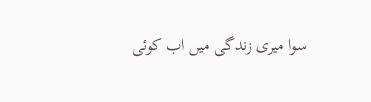سوا میری زندگی میں اب کوئی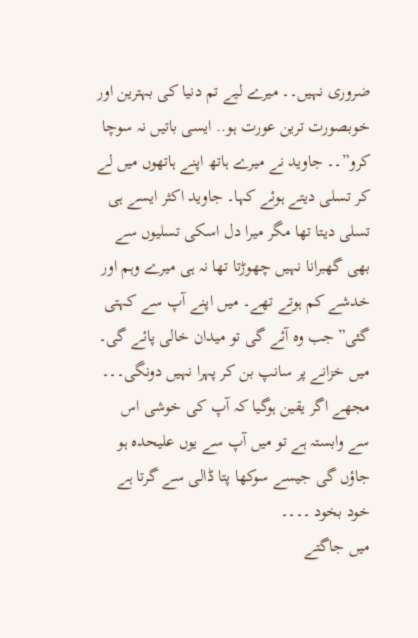ضروری نہیں۔۔ میرے لیے تم دنیا کی بہترین اور خوبصورت ترین عورت ہو.. ایسی باتیں نہ سوچا کرو”۔۔ جاوید نے میرے ہاتھ اپنے ہاتھوں میں لے کر تسلی دیتے ہوئے کہا۔ جاوید اکثر ایسے ہی تسلی دیتا تھا مگر میرا دل اسکی تسلیوں سے بھی گھبرانا نہیں چھوڑتا تھا نہ ہی میرے وہم اور خدشے کم ہوتے تھے۔ میں اپنے آپ سے کہتی گئی”جب وہ آئے گی تو میدان خالی پائے گی۔ میں خزانے پر سانپ بن کر پہرا نہیں دونگی۔۔۔ مجھے اگر یقین ہوگیا کہ آپ کی خوشی اس سے وابستہ ہے تو میں آپ سے یوں علیحدہ ہو جاؤں گی جیسے سوکھا پتا ڈالی سے گرتا ہے خود بخود ۔۔۔۔
میں جاگتے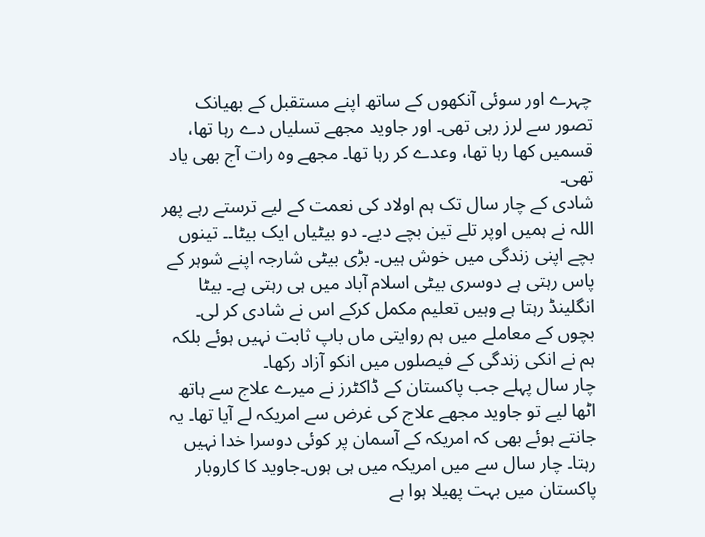چہرے اور سوئی آنکھوں کے ساتھ اپنے مستقبل کے بھیانک تصور سے لرز رہی تھی۔ اور جاوید مجھے تسلیاں دے رہا تھا، قسمیں کھا رہا تھا، وعدے کر رہا تھا۔ مجھے وہ رات آج بھی یاد تھی۔
شادی کے چار سال تک ہم اولاد کی نعمت کے لیے ترستے رہے پھر اللہ نے ہمیں اوپر تلے تین بچے دیے۔ دو بیٹیاں ایک بیٹا۔۔ تینوں بچے اپنی زندگی میں خوش ہیں۔ بڑی بیٹی شارجہ اپنے شوہر کے پاس رہتی ہے دوسری بیٹی اسلام آباد میں ہی رہتی ہے۔ بیٹا انگلینڈ رہتا ہے وہیں تعلیم مکمل کرکے اس نے شادی کر لی۔ بچوں کے معاملے میں ہم روایتی ماں باپ ثابت نہیں ہوئے بلکہ ہم نے انکی زندگی کے فیصلوں میں انکو آزاد رکھا۔
چار سال پہلے جب پاکستان کے ڈاکٹرز نے میرے علاج سے ہاتھ اٹھا لیے تو جاوید مجھے علاج کی غرض سے امریکہ لے آیا تھا۔ یہ جانتے ہوئے بھی کہ امریکہ کے آسمان پر کوئی دوسرا خدا نہیں رہتا۔ چار سال سے میں امریکہ میں ہی ہوں۔جاوید کا کاروبار پاکستان میں بہت پھیلا ہوا ہے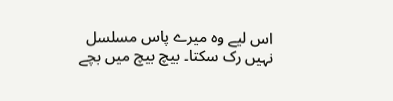اس لیے وہ میرے پاس مسلسل نہیں رک سکتا۔ بیچ بیچ میں بچے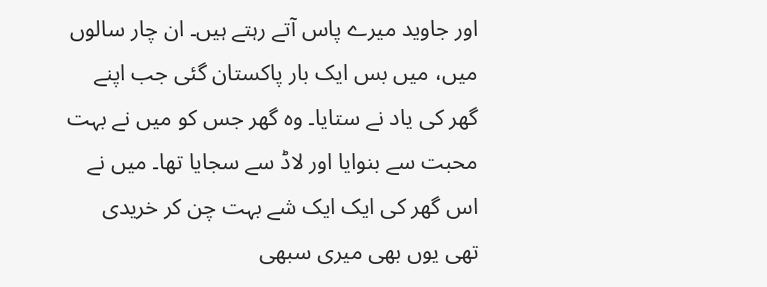اور جاوید میرے پاس آتے رہتے ہیں۔ ان چار سالوں میں، میں بس ایک بار پاکستان گئی جب اپنے گھر کی یاد نے ستایا۔ وہ گھر جس کو میں نے بہت محبت سے بنوایا اور لاڈ سے سجایا تھا۔ میں نے اس گھر کی ایک ایک شے بہت چن کر خریدی تھی یوں بھی میری سبھی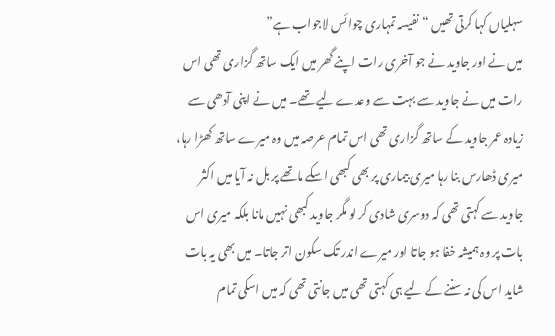سہلیاں کہا کرتی تھیں “نفیسہ تمہاری چوائس لاجواب ہے”
میں نے اور جاوید نے جو آخری رات اپنے گھر میں ایک ساتھ گزاری تھی اس رات میں نے جاوید سے بہت سے وعدے لیے تھے۔ میں نے اپنی آدھی سے زیادہ عمر جاوید کے ساتھ گزاری تھی اس تمام عرصہ میں وہ میرے ساتھ کھڑا رہا، میری ڈھارس بنا رہا میری بیماری پر بھی کبھی اسکے ماتھے پر بل نہ آیا میں اکثر جاوید سے کہتی تھی کہ دوسری شادی کر لو مگر جاوید کبھی نہیں مانا بلکہ میری اس بات پر وہ ہمیشہ خفا ہو جاتا اور میرے اندر تک سکون اتر جاتا۔ میں بھی یہ بات شاید اس کی نہ سننے کے لیے ہی کہتی تھی میں جانتی تھی کہ میں اسکی تمام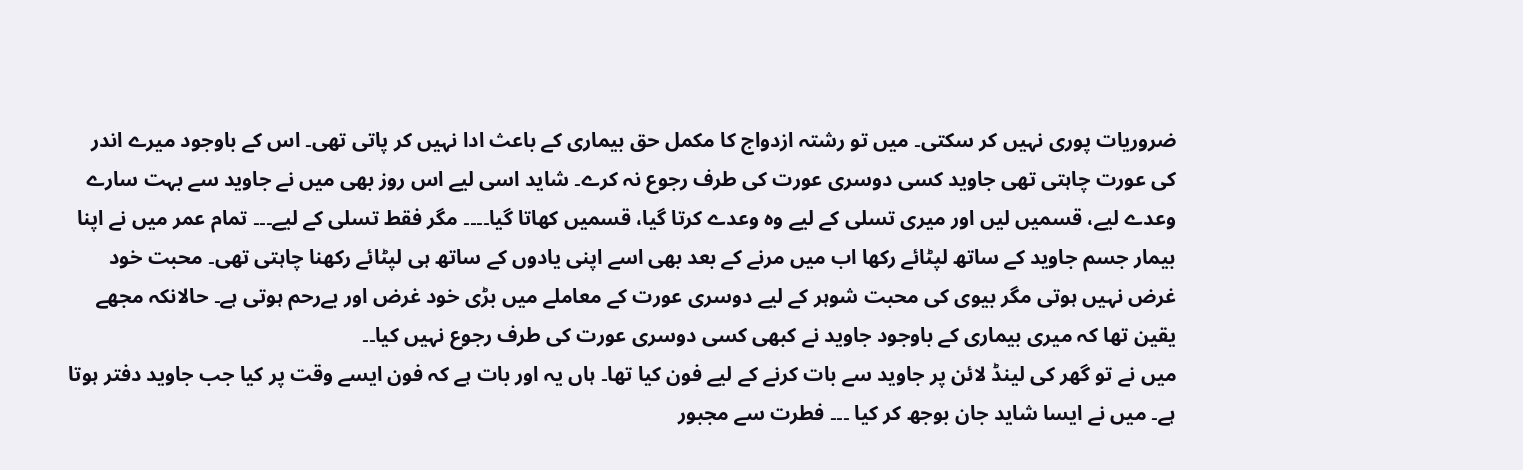ضروریات پوری نہیں کر سکتی۔ میں تو رشتہ ازدواج کا مکمل حق بیماری کے باعث ادا نہیں کر پاتی تھی۔ اس کے باوجود میرے اندر کی عورت چاہتی تھی جاوید کسی دوسری عورت کی طرف رجوع نہ کرے۔ شاید اسی لیے اس روز بھی میں نے جاوید سے بہت سارے وعدے لیے، قسمیں لیں اور میری تسلی کے لیے وہ وعدے کرتا گیا، قسمیں کھاتا گیا۔۔۔۔ مگر فقط تسلی کے لیے۔۔۔ تمام عمر میں نے اپنا بیمار جسم جاوید کے ساتھ لپٹائے رکھا اب میں مرنے کے بعد بھی اسے اپنی یادوں کے ساتھ ہی لپٹائے رکھنا چاہتی تھی۔ محبت خود غرض نہیں ہوتی مگر بیوی کی محبت شوہر کے لیے دوسری عورت کے معاملے میں بڑی خود غرض اور بےرحم ہوتی ہے۔ حالانکہ مجھے یقین تھا کہ میری بیماری کے باوجود جاوید نے کبھی کسی دوسری عورت کی طرف رجوع نہیں کیا۔۔
میں نے تو گھر کی لینڈ لائن پر جاوید سے بات کرنے کے لیے فون کیا تھا۔ ہاں یہ اور بات ہے کہ فون ایسے وقت پر کیا جب جاوید دفتر ہوتا ہے۔ میں نے ایسا شاید جان بوجھ کر کیا ۔۔۔ فطرت سے مجبور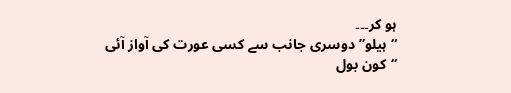ہو کر۔۔۔
“ہیلو” دوسری جانب سے کسی عورت کی آواز آئی
“کون بول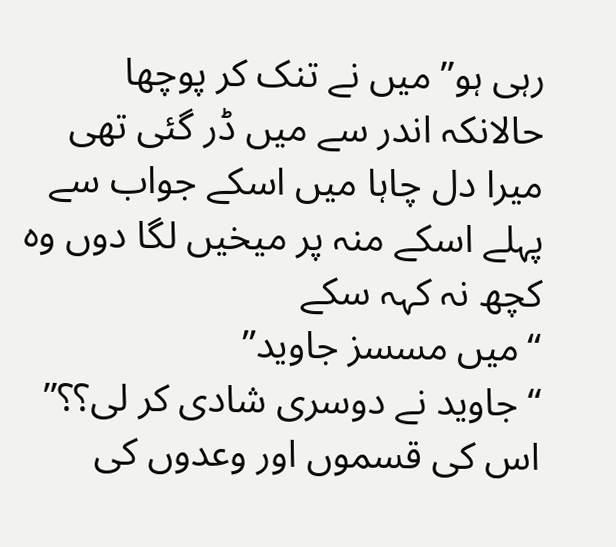رہی ہو” میں نے تنک کر پوچھا حالانکہ اندر سے میں ڈر گئی تھی میرا دل چاہا میں اسکے جواب سے پہلے اسکے منہ پر میخیں لگا دوں وہ کچھ نہ کہہ سکے
“میں مسسز جاوید”
“جاوید نے دوسری شادی کر لی؟؟” اس کی قسموں اور وعدوں کی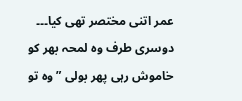عمر اتنی مختصر تھی کیا۔۔۔
دوسری طرف وہ لمحہ بھر کو خاموش رہی پھر بولی ” وہ تو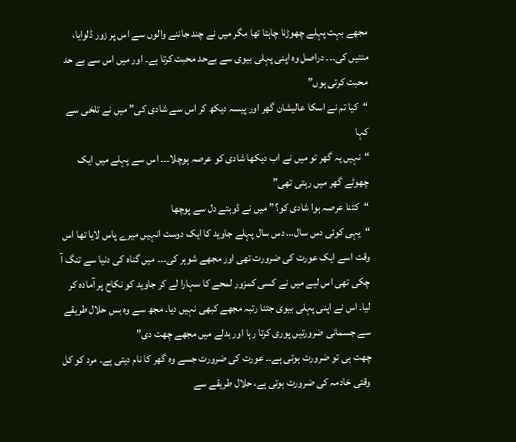مجھے بہت پہلے چھوڑنا چاہتا تھا مگر میں نے چند جاننے والوں سے اس پر زور ڈلوایا، منتیں کی۔۔۔ دراصل وہ اپنی پہلی بیوی سے بےحد محبت کرتا ہے۔ اور میں اس سے بے حد محبت کرتی ہوں”
“کیا تم نے اسکا عالیشان گھر اور پیسہ دیکھ کر اس سے شادی کی” میں نے تلخی سے کہا
“نہیں یہ گھر تو میں نے اب دیکھا شادی کو عرصہ ہوچلا۔۔۔ اس سے پہلے میں ایک چھوٹے گھر میں رہتی تھی”
“کتنا عرصہ ہوا شادی کو؟” میں نے ڈوبتے دل سے پوچھا
“یہی کوئی دس سال… دس سال پہلے جاوید کا ایک دوست انہیں میرے پاس لایا تھا اس وقت اسے ایک عورت کی ضرورت تھی اور مجھے شوہر کی۔۔۔ میں گناہ کی دنیا سے تنگ آ چکی تھی اس لیے میں نے کسی کمزور لمحے کا سہارا لے کر جاوید کو نکاح پر آمادہ کر لیا۔ اس نے اپنی پہلی بیوی جتنا رتبہ مجھے کبھی نہیں دیا۔ مجھ سے وہ بس حلال طریقے سے جسمانی ضرورتیں پوری کرتا رہا اور بدلے میں مجھے چھت دی”
چھت ہی تو ضرورت ہوتی ہے۔۔ عورت کی ضرورت جسے وہ گھر کا نام دیتی ہے۔ مرد کو کل وقتی خادمہ کی ضرورت ہوتی ہے، حلال طریقے سے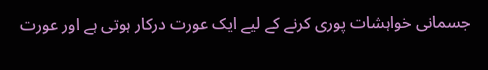جسمانی خواہشات پوری کرنے کے لیے ایک عورت درکار ہوتی ہے اور عورت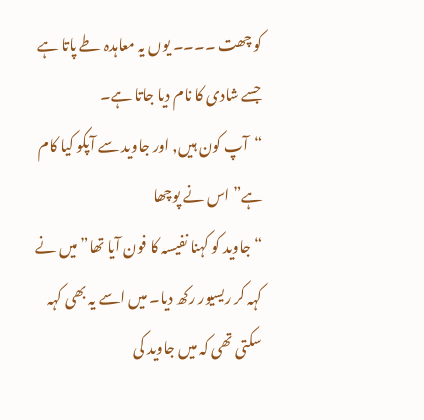کو چھت ۔۔۔۔ یوں یہ معاہدہ طے پاتا ہے جسے شادی کا نام دیا جاتا ہے۔
“آپ کون ہیں, اور جاوید سے آپکو کیا کام ہے” اس نے پوچھا
“جاوید کو کہنا نفیسہ کا فون آیا تھا” میں نے کہہ کر ریسیور رکھ دیا۔ میں اسے یہ بھی کہہ سکتی تھی کہ میں جاوید کی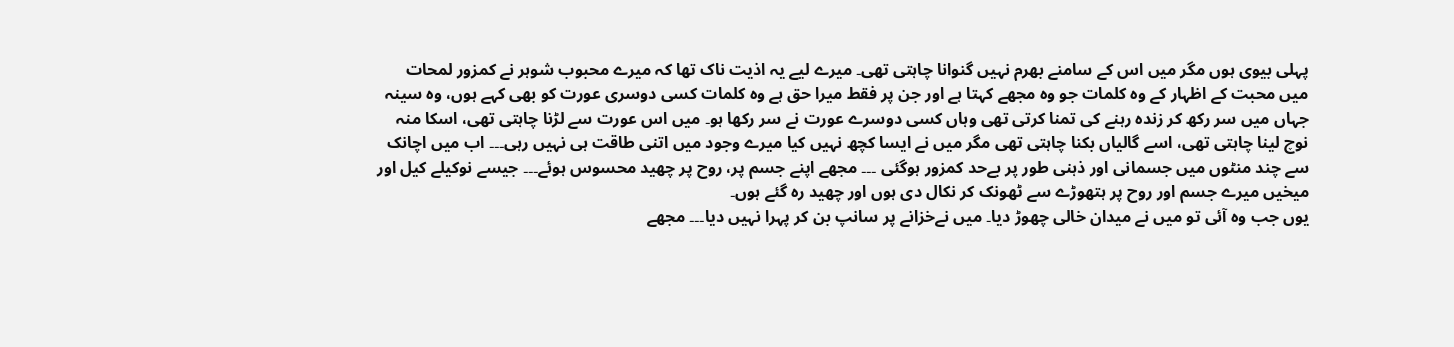پہلی بیوی ہوں مگر میں اس کے سامنے بھرم نہیں گنوانا چاہتی تھی۔ میرے لیے یہ اذیت ناک تھا کہ میرے محبوب شوہر نے کمزور لمحات میں محبت کے اظہار کے وہ کلمات جو وہ مجھے کہتا ہے اور جن پر فقط میرا حق ہے وہ کلمات کسی دوسری عورت کو بھی کہے ہوں، وہ سینہ جہاں میں سر رکھ کر زندہ رہنے کی تمنا کرتی تھی وہاں کسی دوسرے عورت نے سر رکھا ہو۔ میں اس عورت سے لڑنا چاہتی تھی، اسکا منہ نوچ لینا چاہتی تھی، اسے گالیاں بکنا چاہتی تھی مگر میں نے ایسا کچھ نہیں کیا میرے وجود میں اتنی طاقت ہی نہیں رہی۔۔۔ اب میں اچانک سے چند منٹوں میں جسمانی اور ذہنی طور پر بےحد کمزور ہوگئی ۔۔۔ مجھے اپنے جسم پر، روح پر چھید محسوس ہوئے۔۔۔ جیسے نوکیلے کیل اور میخیں میرے جسم اور روح پر ہتھوڑے سے ٹھونک کر نکال دی ہوں اور چھید رہ گئے ہوں۔
یوں جب وہ آئی تو میں نے میدان خالی چھوڑ دیا۔ میں نےخزانے پر سانپ بن کر پہرا نہیں دیا۔۔۔ مجھے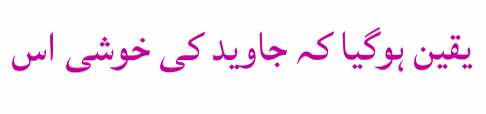یقین ہوگیا کہ جاوید کی خوشی اس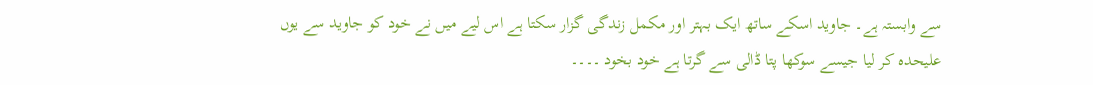سے وابستہ ہے۔ جاوید اسکے ساتھ ایک بہتر اور مکمل زندگی گزار سکتا ہے اس لیے میں نے خود کو جاوید سے یوں علیحدہ کر لیا جیسے سوکھا پتا ڈالی سے گرتا ہے خود بخود ۔۔۔۔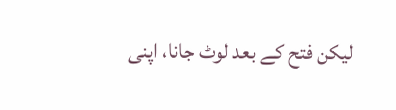لیکن فتح کے بعد لوٹ جانا، اپنی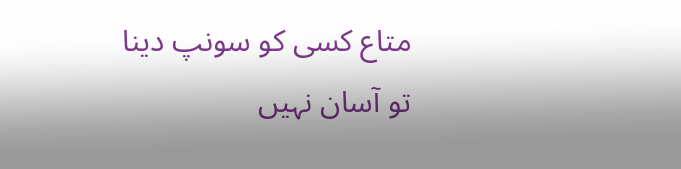متاع کسی کو سونپ دینا تو آسان نہیں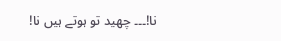نا!۔۔۔ چھید تو ہوتے ہیں نا!